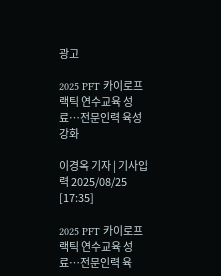광고

2025 PFT 카이로프랙틱 연수교육 성료…전문인력 육성 강화

이경옥 기자 | 기사입력 2025/08/25 [17:35]

2025 PFT 카이로프랙틱 연수교육 성료…전문인력 육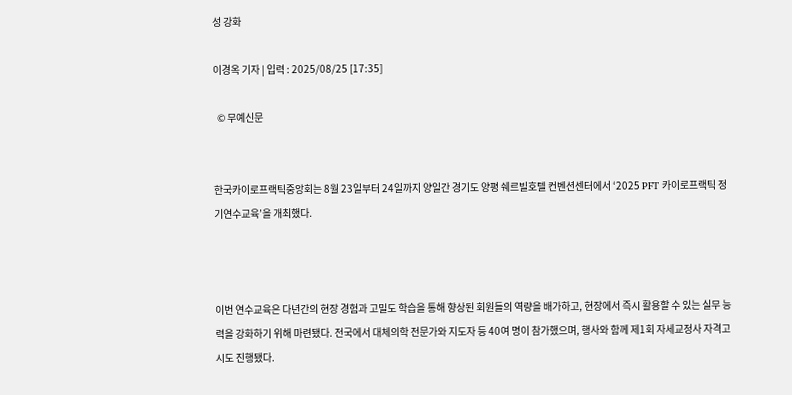성 강화

이경옥 기자 | 입력 : 2025/08/25 [17:35]

  © 무예신문


한국카이로프랙틱중앙회는 8월 23일부터 24일까지 양일간 경기도 양평 쉐르빌호텔 컨벤션센터에서 ‘2025 PFT 카이로프랙틱 정기연수교육’을 개최했다.



이번 연수교육은 다년간의 현장 경험과 고밀도 학습을 통해 향상된 회원들의 역량을 배가하고, 현장에서 즉시 활용할 수 있는 실무 능력을 강화하기 위해 마련됐다. 전국에서 대체의학 전문가와 지도자 등 40여 명이 참가했으며, 행사와 함께 제1회 자세교정사 자격고시도 진행됐다.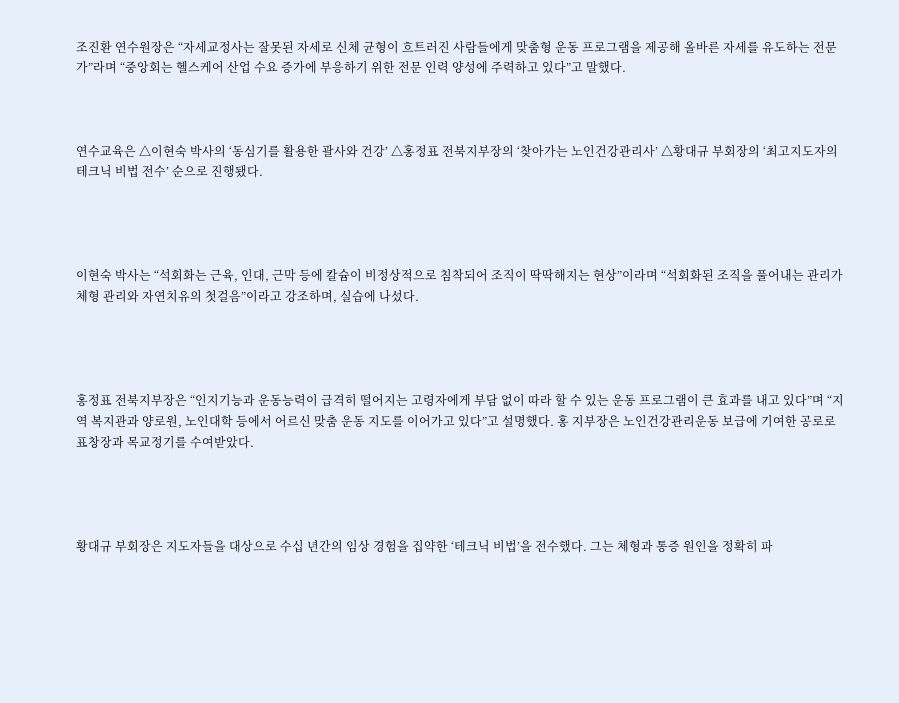조진환 연수원장은 “자세교정사는 잘못된 자세로 신체 균형이 흐트러진 사람들에게 맞춤형 운동 프로그램을 제공해 올바른 자세를 유도하는 전문가”라며 “중앙회는 헬스케어 산업 수요 증가에 부응하기 위한 전문 인력 양성에 주력하고 있다”고 말했다.



연수교육은 △이현숙 박사의 ‘동심기를 활용한 괄사와 건강’ △홍정표 전북지부장의 ‘찾아가는 노인건강관리사’ △황대규 부회장의 ‘최고지도자의 테크닉 비법 전수’ 순으로 진행됐다.




이현숙 박사는 “석회화는 근육, 인대, 근막 등에 칼슘이 비정상적으로 침착되어 조직이 딱딱해지는 현상”이라며 “석회화된 조직을 풀어내는 관리가 체형 관리와 자연치유의 첫걸음”이라고 강조하며, 실습에 나섰다.




홍정표 전북지부장은 “인지기능과 운동능력이 급격히 떨어지는 고령자에게 부담 없이 따라 할 수 있는 운동 프로그램이 큰 효과를 내고 있다”며 “지역 복지관과 양로원, 노인대학 등에서 어르신 맞춤 운동 지도를 이어가고 있다”고 설명했다. 홍 지부장은 노인건강관리운동 보급에 기여한 공로로 표창장과 목교정기를 수여받았다.




황대규 부회장은 지도자들을 대상으로 수십 년간의 임상 경험을 집약한 ‘테크닉 비법’을 전수했다. 그는 체형과 통증 원인을 정확히 파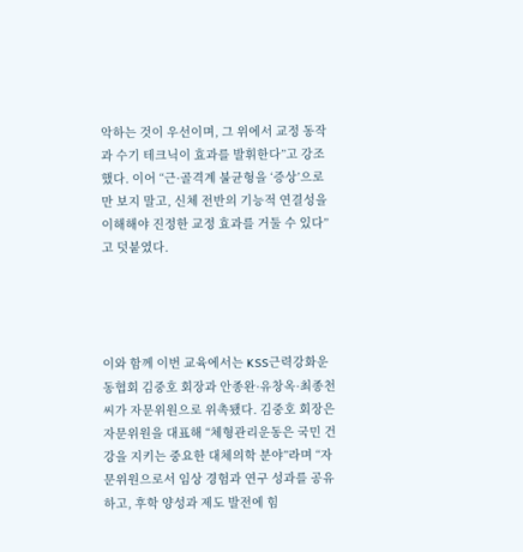악하는 것이 우선이며, 그 위에서 교정 동작과 수기 테크닉이 효과를 발휘한다”고 강조했다. 이어 “근·골격계 불균형을 ‘증상’으로만 보지 말고, 신체 전반의 기능적 연결성을 이해해야 진정한 교정 효과를 거둘 수 있다”고 덧붙였다.




이와 함께 이번 교육에서는 KSS근력강화운동협회 김중호 회장과 안종완·유창옥·최종천 씨가 자문위원으로 위촉됐다. 김중호 회장은 자문위원을 대표해 “체형관리운동은 국민 건강을 지키는 중요한 대체의학 분야”라며 “자문위원으로서 임상 경험과 연구 성과를 공유하고, 후학 양성과 제도 발전에 힘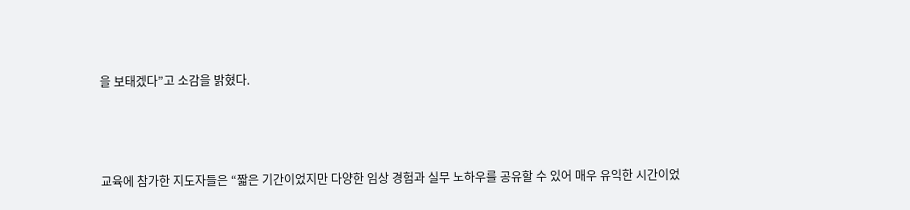을 보태겠다”고 소감을 밝혔다.




교육에 참가한 지도자들은 “짧은 기간이었지만 다양한 임상 경험과 실무 노하우를 공유할 수 있어 매우 유익한 시간이었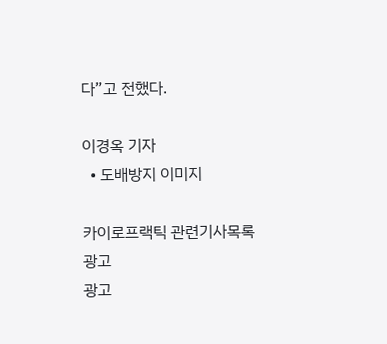다”고 전했다.

이경옥 기자
  • 도배방지 이미지

카이로프랙틱 관련기사목록
광고
광고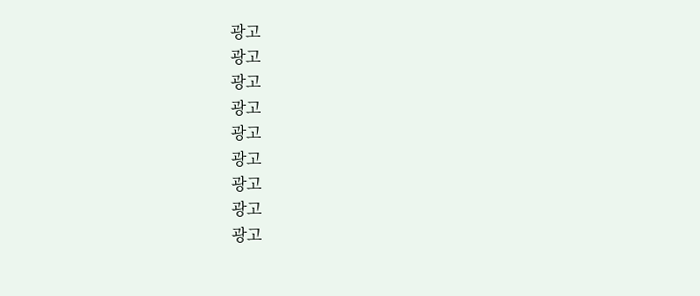광고
광고
광고
광고
광고
광고
광고
광고
광고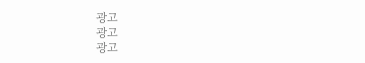광고
광고
광고